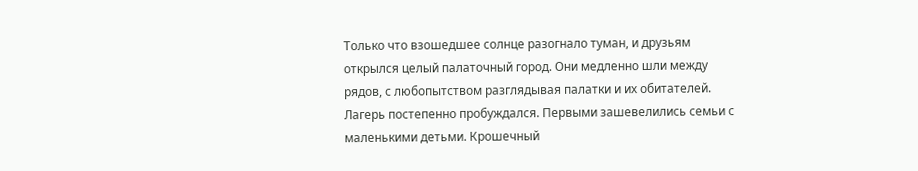Только что взошедшее солнце разогнало туман, и друзьям открылся целый палаточный город. Они медленно шли между рядов, с любопытством разглядывая палатки и их обитателей.
Лагерь постепенно пробуждался. Первыми зашевелились семьи с маленькими детьми. Крошечный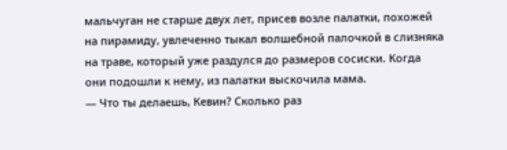мальчуган не старше двух лет, присев возле палатки, похожей на пирамиду, увлеченно тыкал волшебной палочкой в слизняка на траве, который уже раздулся до размеров сосиски. Когда они подошли к нему, из палатки выскочила мама.
— Что ты делаешь, Кевин? Сколько раз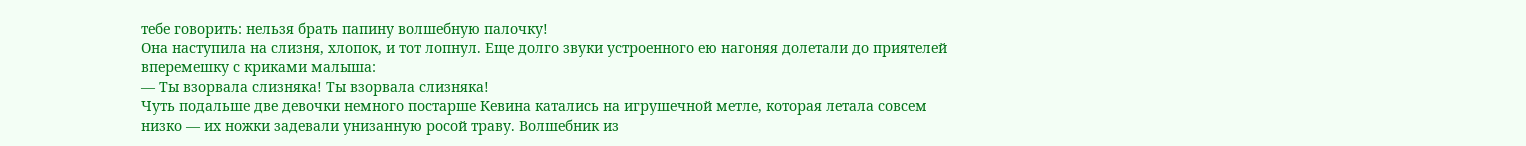тебе говорить: нельзя брать папину волшебную палочку!
Она наступила на слизня, хлопок, и тот лопнул. Еще долго звуки устроенного ею нагоняя долетали до приятелей вперемешку с криками малыша:
— Ты взорвала слизняка! Ты взорвала слизняка!
Чуть подальше две девочки немного постарше Кевина катались на игрушечной метле, которая летала совсем низко — их ножки задевали унизанную росой траву. Волшебник из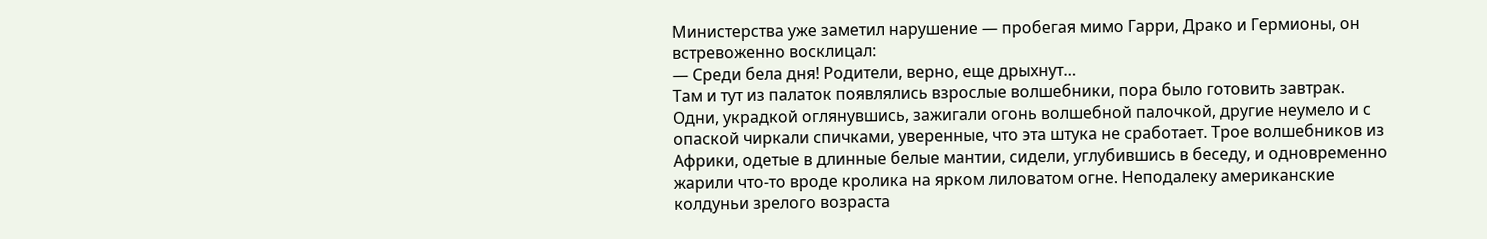Министерства уже заметил нарушение — пробегая мимо Гарри, Драко и Гермионы, он встревоженно восклицал:
— Среди бела дня! Родители, верно, еще дрыхнут…
Там и тут из палаток появлялись взрослые волшебники, пора было готовить завтрак. Одни, украдкой оглянувшись, зажигали огонь волшебной палочкой, другие неумело и с опаской чиркали спичками, уверенные, что эта штука не сработает. Трое волшебников из Африки, одетые в длинные белые мантии, сидели, углубившись в беседу, и одновременно жарили что-то вроде кролика на ярком лиловатом огне. Неподалеку американские колдуньи зрелого возраста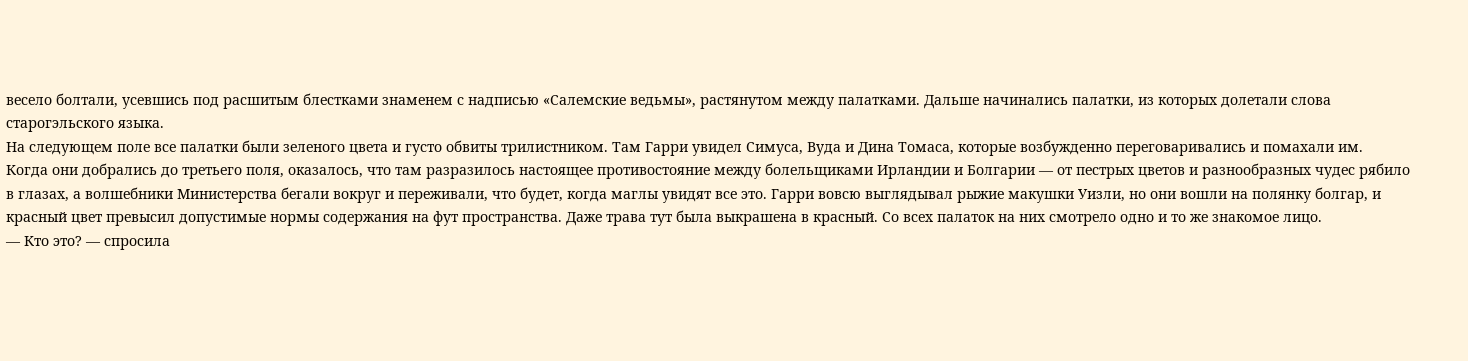весело болтали, усевшись под расшитым блестками знаменем с надписью «Салемские ведьмы», растянутом между палатками. Дальше начинались палатки, из которых долетали слова старогэльского языка.
На следующем поле все палатки были зеленого цвета и густо обвиты трилистником. Там Гарри увидел Симуса, Вуда и Дина Томаса, которые возбужденно переговаривались и помахали им.
Когда они добрались до третьего поля, оказалось, что там разразилось настоящее противостояние между болельщиками Ирландии и Болгарии — от пестрых цветов и разнообразных чудес рябило в глазах, а волшебники Министерства бегали вокруг и переживали, что будет, когда маглы увидят все это. Гарри вовсю выглядывал рыжие макушки Уизли, но они вошли на полянку болгар, и красный цвет превысил допустимые нормы содержания на фут пространства. Даже трава тут была выкрашена в красный. Со всех палаток на них смотрело одно и то же знакомое лицо.
— Кто это? — спросила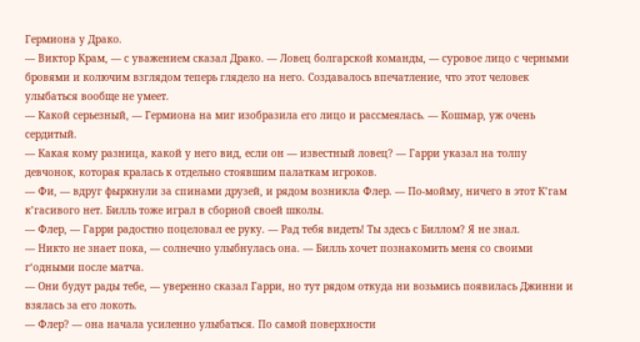Гермиона у Драко.
— Виктор Крам, — с уважением сказал Драко. — Ловец болгарской команды, — суровое лицо с черными бровями и колючим взглядом теперь глядело на него. Создавалось впечатление, что этот человек улыбаться вообще не умеет.
— Какой серьезный, — Гермиона на миг изобразила его лицо и рассмеялась. — Кошмар, уж очень сердитый.
— Какая кому разница, какой у него вид, если он — известный ловец? — Гарри указал на толпу девчонок, которая кралась к отдельно стоявшим палаткам игроков.
— Фи, — вдруг фыркнули за спинами друзей, и рядом возникла Флер. — По-мойму, ничего в этот К’гам к’гасивого нет. Билль тоже играл в сборной своей школы.
— Флер, — Гарри радостно поцеловал ее руку. — Рад тебя видеть! Ты здесь с Биллом? Я не знал.
— Никто не знает пока, — солнечно улыбнулась она. — Билль хочет познакомить меня со своими г‘одными после матча.
— Они будут рады тебе, — уверенно сказал Гарри, но тут рядом откуда ни возьмись появилась Джинни и взялась за его локоть.
— Флер? — она начала усиленно улыбаться. По самой поверхности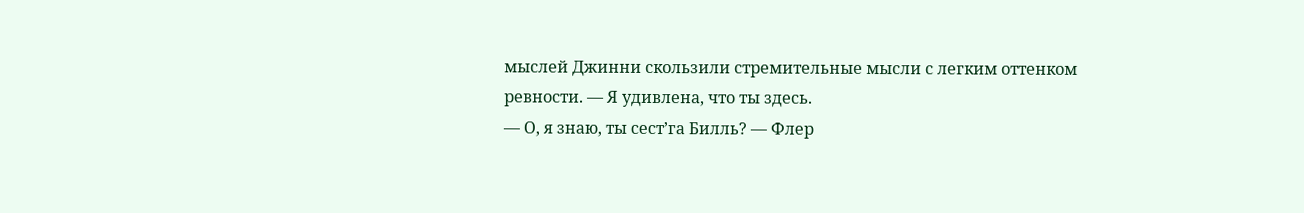мыслей Джинни скользили стремительные мысли с легким оттенком ревности. — Я удивлена, что ты здесь.
— О, я знаю, ты сест’га Билль? — Флер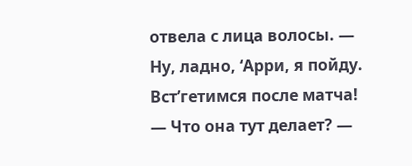отвела с лица волосы. — Ну, ладно, ‘Арри, я пойду. Вст’гетимся после матча!
— Что она тут делает? —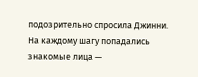подозрительно спросила Джинни.
На каждому шагу попадались знакомые лица —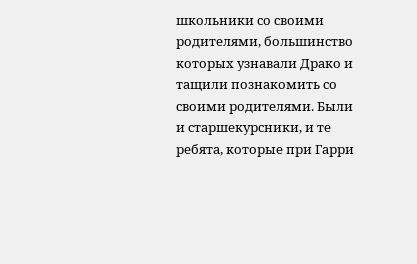школьники со своими родителями, большинство которых узнавали Драко и тащили познакомить со своими родителями. Были и старшекурсники, и те ребята, которые при Гарри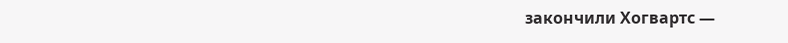закончили Хогвартс —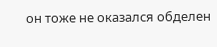он тоже не оказался обделен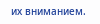их вниманием.